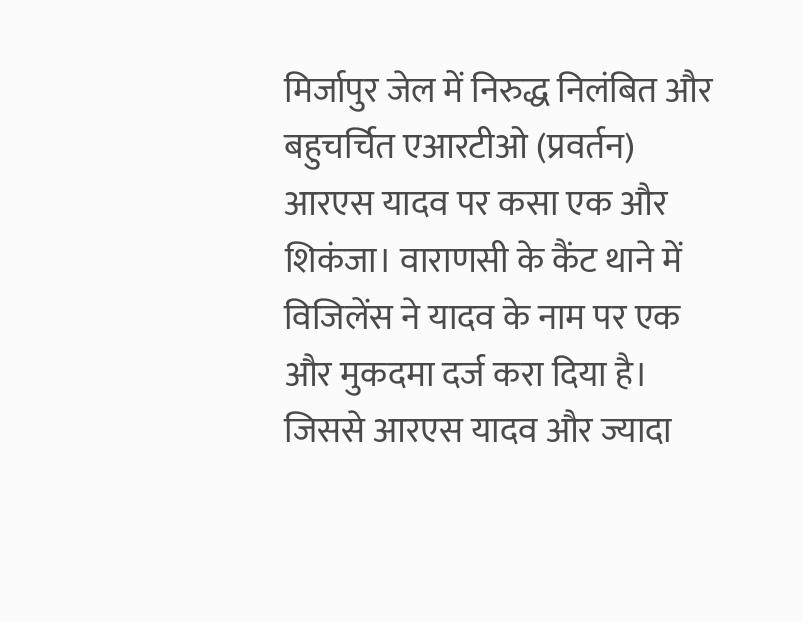मिर्जापुर जेल में निरुद्ध निलंबित और बहुचर्चित एआरटीओ (प्रवर्तन) आरएस यादव पर कसा एक और शिकंजा। वाराणसी के कैंट थाने में विजिलेंस ने यादव के नाम पर एक और मुकदमा दर्ज करा दिया है। जिससे आरएस यादव और ज्यादा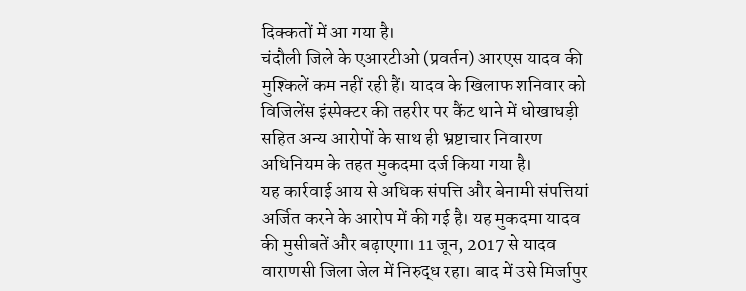दिक्कतों में आ गया है।
चंदौली जिले के एआरटीओ (प्रवर्तन) आरएस यादव की मुश्किलें कम नहीं रही हैं। यादव के खिलाफ शनिवार को विजिलेंस इंस्पेक्टर की तहरीर पर कैंट थाने में धोखाधड़ी सहित अन्य आरोपों के साथ ही भ्रष्टाचार निवारण अधिनियम के तहत मुकदमा दर्ज किया गया है।
यह कार्रवाई आय से अधिक संपत्ति और बेनामी संपत्तियां अर्जित करने के आरोप में की गई है। यह मुकदमा यादव की मुसीबतें और बढ़ाएगा। 11 जून, 2017 से यादव वाराणसी जिला जेल में निरुद्ध रहा। बाद में उसे मिर्जापुर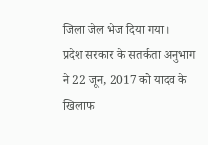जिला जेल भेज दिया गया।
प्रदेश सरकार के सतर्कता अनुभाग ने 22 जून, 2017 को यादव के खिलाफ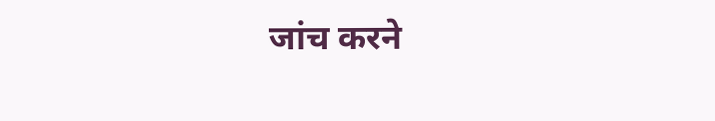जांच करने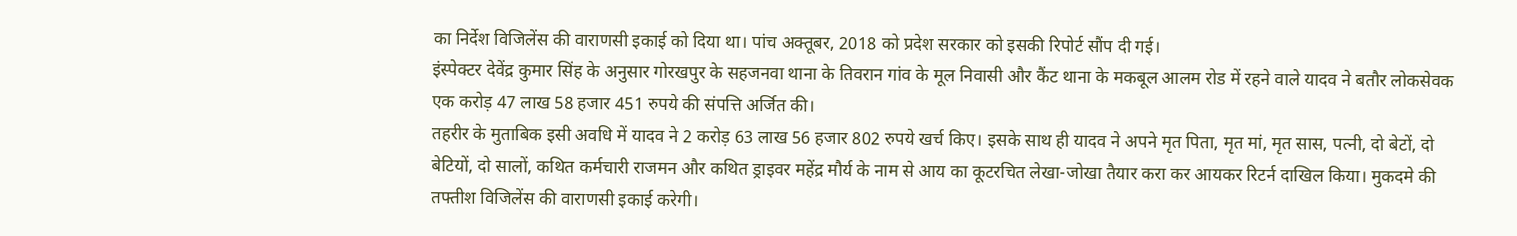का निर्देश विजिलेंस की वाराणसी इकाई को दिया था। पांच अक्तूबर, 2018 को प्रदेश सरकार को इसकी रिपोर्ट सौंप दी गई।
इंस्पेक्टर देवेंद्र कुमार सिंह के अनुसार गोरखपुर के सहजनवा थाना के तिवरान गांव के मूल निवासी और कैंट थाना के मकबूल आलम रोड में रहने वाले यादव ने बतौर लोकसेवक एक करोड़ 47 लाख 58 हजार 451 रुपये की संपत्ति अर्जित की।
तहरीर के मुताबिक इसी अवधि में यादव ने 2 करोड़ 63 लाख 56 हजार 802 रुपये खर्च किए। इसके साथ ही यादव ने अपने मृत पिता, मृत मां, मृत सास, पत्नी, दो बेटों, दो बेटियों, दो सालों, कथित कर्मचारी राजमन और कथित ड्राइवर महेंद्र मौर्य के नाम से आय का कूटरचित लेखा-जोखा तैयार करा कर आयकर रिटर्न दाखिल किया। मुकदमे की तफ्तीश विजिलेंस की वाराणसी इकाई करेगी।